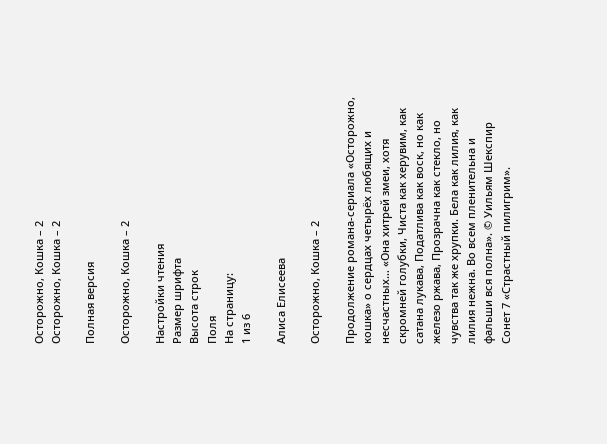Осторожно, Кошка – 2
Осторожно, Кошка – 2

Полная версия

Осторожно, Кошка – 2

Настройки чтения
Размер шрифта
Высота строк
Поля
На страницу:
1 из 6

Алиса Елисеева

Осторожно, Кошка – 2

Продолжение романа-сериала «Осторожно, кошка» о сердцах четырёх любящих и несчастных… «Она хитрей змеи, хотя скромней голубки, Чиста как херувим, как сатана лукава, Податлива как воск, но как железо ржава, Прозрачна как стекло, но чувства так же хрупки. Бела как лилия, как лилия нежна. Во всем пленительна и фальши вся полна». © Уильям Шекспир Сонет 7 «Страстный пилигрим».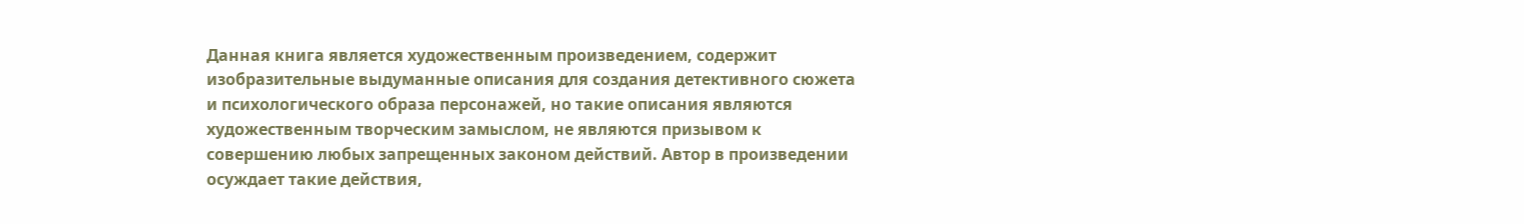Данная книга является художественным произведением, содержит изобразительные выдуманные описания для создания детективного сюжета и психологического образа персонажей, но такие описания являются художественным творческим замыслом, не являются призывом к совершению любых запрещенных законом действий. Автор в произведении осуждает такие действия,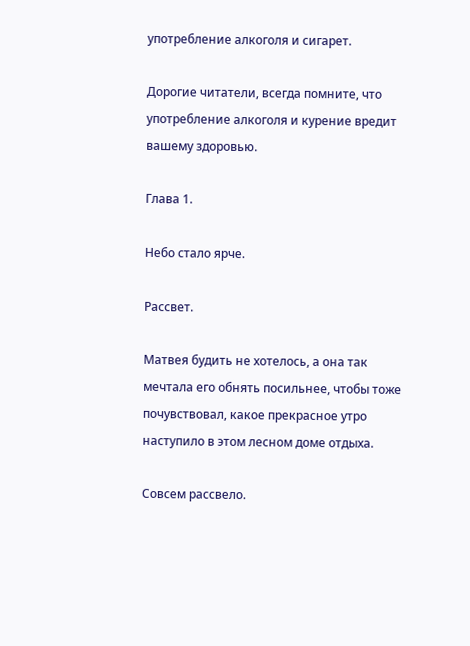употребление алкоголя и сигарет.

Дорогие читатели, всегда помните, что употребление алкоголя и курение вредит вашему здоровью.

Глава 1.

Небо стало ярче.

Рассвет.

Матвея будить не хотелось, а она так мечтала его обнять посильнее, чтобы тоже почувствовал, какое прекрасное утро наступило в этом лесном доме отдыха.

Совсем рассвело.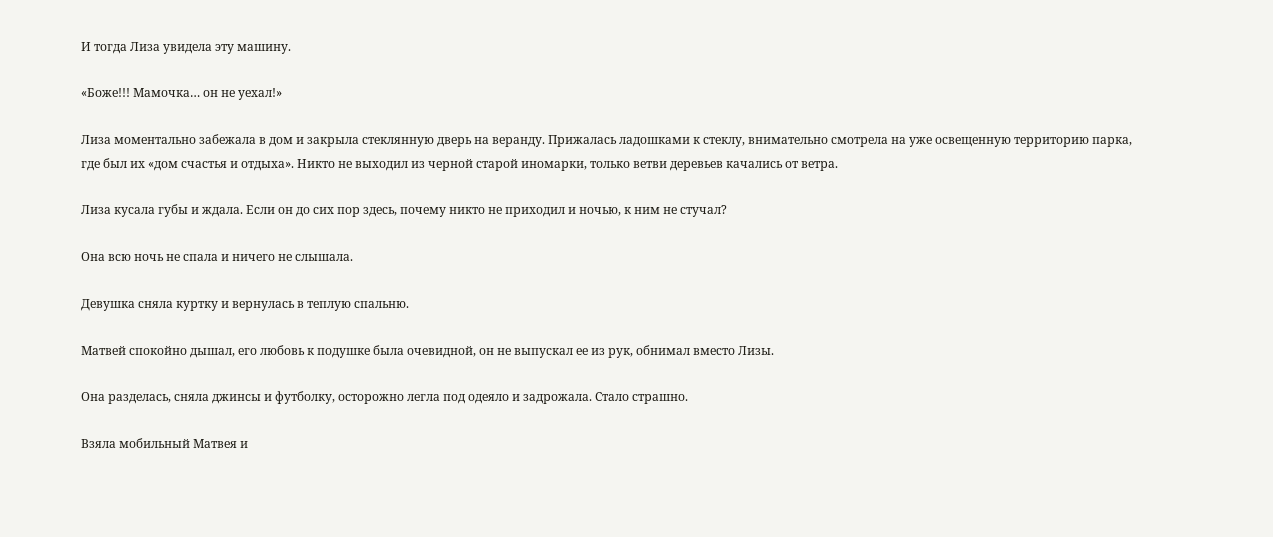И тогда Лиза увидела эту машину.

«Боже!!! Мамочка… он не уехал!»

Лиза моментально забежала в дом и закрыла стеклянную дверь на веранду. Прижалась ладошками к стеклу, внимательно смотрела на уже освещенную территорию парка, где был их «дом счастья и отдыха». Никто не выходил из черной старой иномарки, только ветви деревьев качались от ветра.

Лиза кусала губы и ждала. Если он до сих пор здесь, почему никто не приходил и ночью, к ним не стучал?

Она всю ночь не спала и ничего не слышала.

Девушка сняла куртку и вернулась в теплую спальню.

Матвей спокойно дышал, его любовь к подушке была очевидной, он не выпускал ее из рук, обнимал вместо Лизы.

Она разделась, сняла джинсы и футболку, осторожно легла под одеяло и задрожала. Стало страшно.

Взяла мобильный Матвея и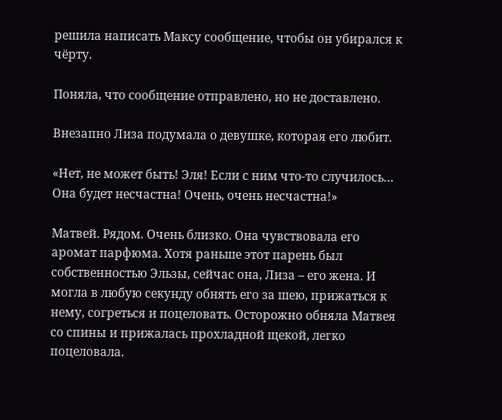решила написать Максу сообщение, чтобы он убирался к чёрту.

Поняла, что сообщение отправлено, но не доставлено.

Внезапно Лиза подумала о девушке, которая его любит.

«Нет, не может быть! Эля! Если с ним что-то случилось… Она будет несчастна! Очень, очень несчастна!»

Матвей. Рядом. Очень близко. Она чувствовала его аромат парфюма. Хотя раньше этот парень был собственностью Эльзы, сейчас она, Лиза – его жена. И могла в любую секунду обнять его за шею, прижаться к нему, согреться и поцеловать. Осторожно обняла Матвея со спины и прижалась прохладной щекой, легко поцеловала.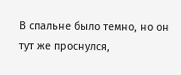В спальне было темно, но он тут же проснулся,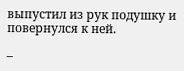выпустил из рук подушку и повернулся к ней.

–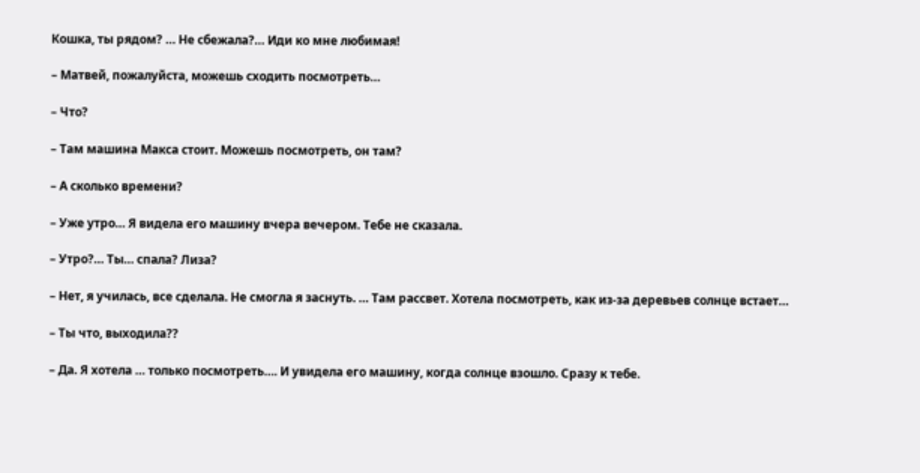Кошка, ты рядом? … Не сбежала?… Иди ко мне любимая!

– Матвей, пожалуйста, можешь сходить посмотреть…

– Что?

– Там машина Макса стоит. Можешь посмотреть, он там?

– А сколько времени?

– Уже утро… Я видела его машину вчера вечером. Тебе не сказала.

– Утро?… Ты… спала? Лиза?

– Нет, я училась, все сделала. Не смогла я заснуть. … Там рассвет. Хотела посмотреть, как из-за деревьев солнце встает…

– Ты что, выходила??

– Да. Я хотела … только посмотреть…. И увидела его машину, когда солнце взошло. Сразу к тебе.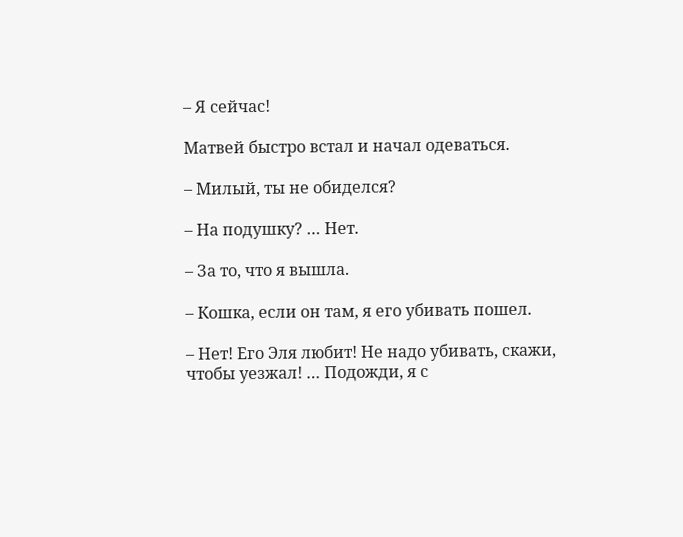– Я сейчас!

Матвей быстро встал и начал одеваться.

– Милый, ты не обиделся?

– На подушку? … Нет.

– За то, что я вышла.

– Кошка, если он там, я его убивать пошел.

– Нет! Его Эля любит! Не надо убивать, скажи, чтобы уезжал! … Подожди, я с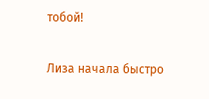тобой!

Лиза начала быстро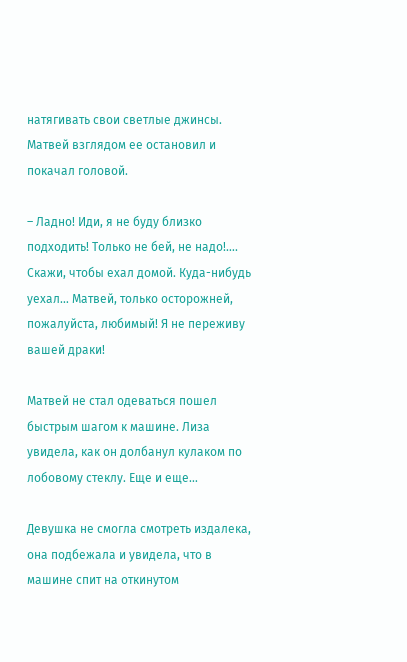натягивать свои светлые джинсы. Матвей взглядом ее остановил и покачал головой.

– Ладно! Иди, я не буду близко подходить! Только не бей, не надо!…. Скажи, чтобы ехал домой. Куда-нибудь уехал… Матвей, только осторожней, пожалуйста, любимый! Я не переживу вашей драки!

Матвей не стал одеваться пошел быстрым шагом к машине. Лиза увидела, как он долбанул кулаком по лобовому стеклу. Еще и еще…

Девушка не смогла смотреть издалека, она подбежала и увидела, что в машине спит на откинутом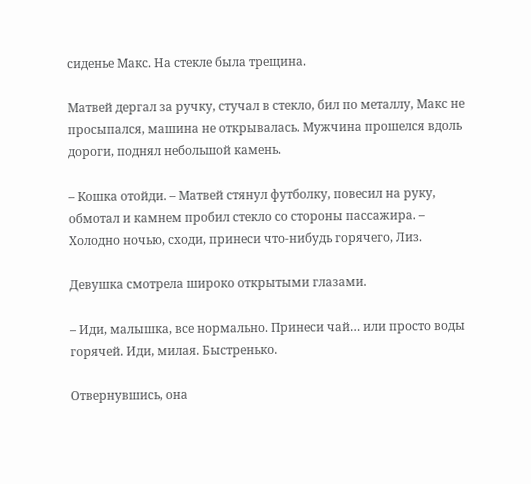сиденье Макс. На стекле была трещина.

Матвей дергал за ручку, стучал в стекло, бил по металлу, Макс не просыпался, машина не открывалась. Мужчина прошелся вдоль дороги, поднял небольшой камень.

– Кошка отойди. – Матвей стянул футболку, повесил на руку, обмотал и камнем пробил стекло со стороны пассажира. – Холодно ночью, сходи, принеси что-нибудь горячего, Лиз.

Девушка смотрела широко открытыми глазами.

– Иди, малышка, все нормально. Принеси чай… или просто воды горячей. Иди, милая. Быстренько.

Отвернувшись, она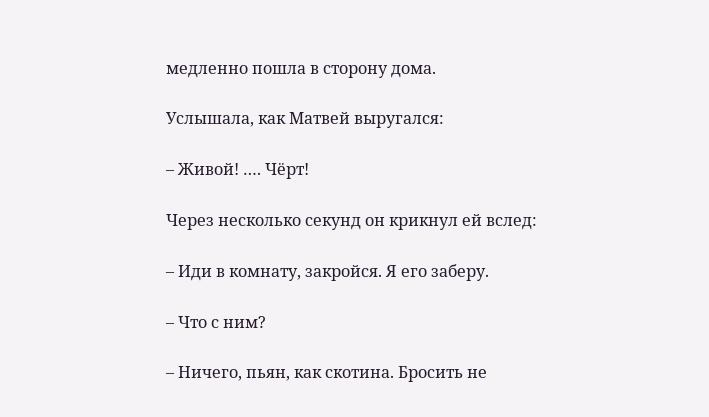медленно пошла в сторону дома.

Услышала, как Матвей выругался:

– Живой! …. Чёрт!

Через несколько секунд он крикнул ей вслед:

– Иди в комнату, закройся. Я его заберу.

– Что с ним?

– Ничего, пьян, как скотина. Бросить не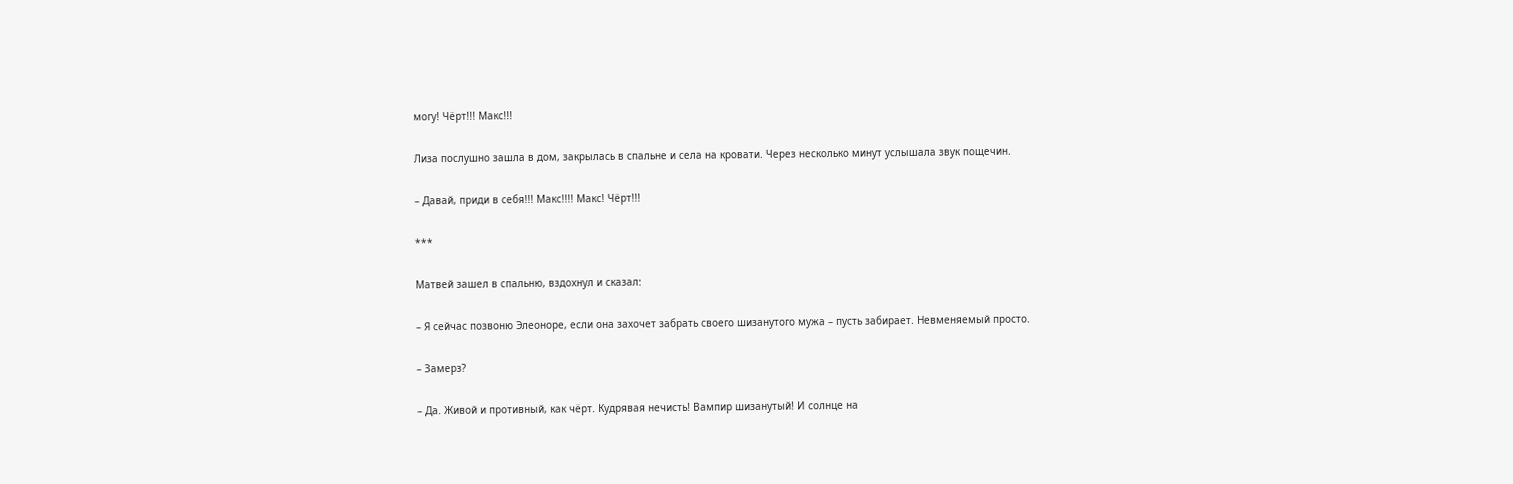могу! Чёрт!!! Макс!!!

Лиза послушно зашла в дом, закрылась в спальне и села на кровати. Через несколько минут услышала звук пощечин.

– Давай, приди в себя!!! Макс!!!! Макс! Чёрт!!!

***

Матвей зашел в спальню, вздохнул и сказал:

– Я сейчас позвоню Элеоноре, если она захочет забрать своего шизанутого мужа – пусть забирает. Невменяемый просто.

– Замерз?

– Да. Живой и противный, как чёрт. Кудрявая нечисть! Вампир шизанутый! И солнце на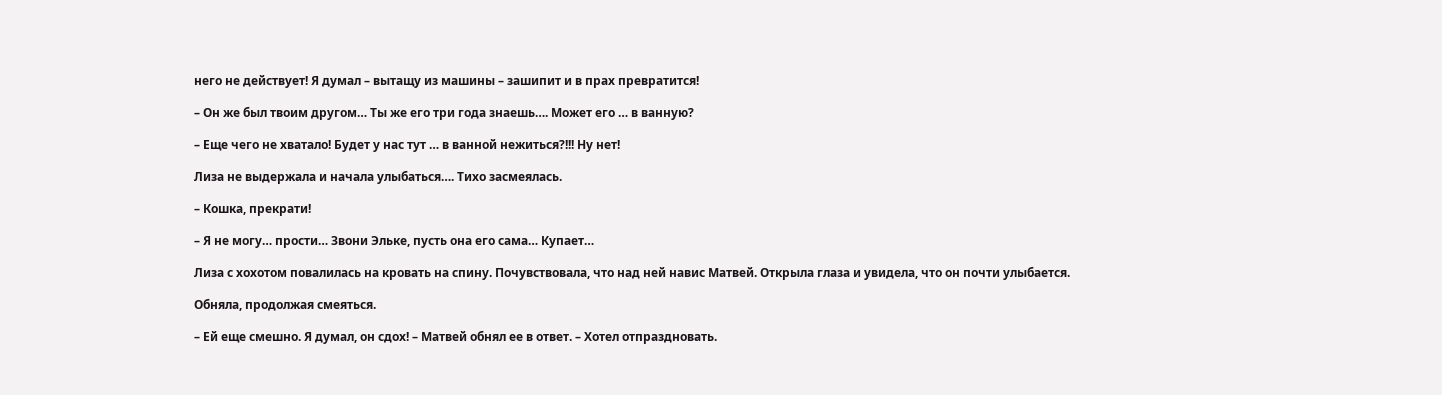него не действует! Я думал – вытащу из машины – зашипит и в прах превратится!

– Он же был твоим другом… Ты же его три года знаешь…. Может его … в ванную?

– Еще чего не хватало! Будет у нас тут … в ванной нежиться?!!! Ну нет!

Лиза не выдержала и начала улыбаться…. Тихо засмеялась.

– Кошка, прекрати!

– Я не могу… прости… Звони Эльке, пусть она его сама… Купает…

Лиза с хохотом повалилась на кровать на спину. Почувствовала, что над ней навис Матвей. Открыла глаза и увидела, что он почти улыбается.

Обняла, продолжая смеяться.

– Ей еще смешно. Я думал, он сдох! – Матвей обнял ее в ответ. – Хотел отпраздновать.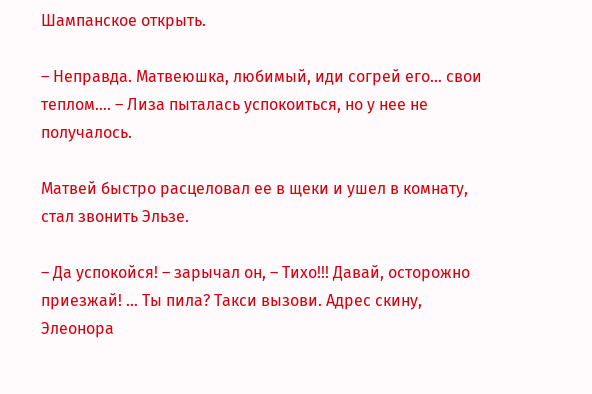Шампанское открыть.

– Неправда. Матвеюшка, любимый, иди согрей его… свои теплом…. – Лиза пыталась успокоиться, но у нее не получалось.

Матвей быстро расцеловал ее в щеки и ушел в комнату, стал звонить Эльзе.

– Да успокойся! – зарычал он, – Тихо!!! Давай, осторожно приезжай! … Ты пила? Такси вызови. Адрес скину, Элеонора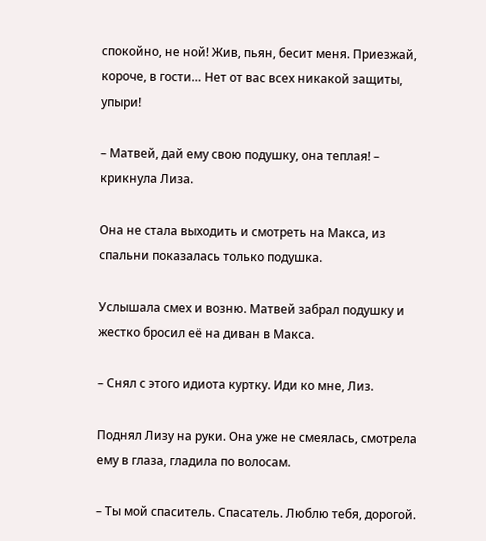спокойно, не ной! Жив, пьян, бесит меня. Приезжай, короче, в гости… Нет от вас всех никакой защиты, упыри!

– Матвей, дай ему свою подушку, она теплая! – крикнула Лиза.

Она не стала выходить и смотреть на Макса, из спальни показалась только подушка.

Услышала смех и возню. Матвей забрал подушку и жестко бросил её на диван в Макса.

– Снял с этого идиота куртку. Иди ко мне, Лиз.

Поднял Лизу на руки. Она уже не смеялась, смотрела ему в глаза, гладила по волосам.

– Ты мой спаситель. Спасатель. Люблю тебя, дорогой.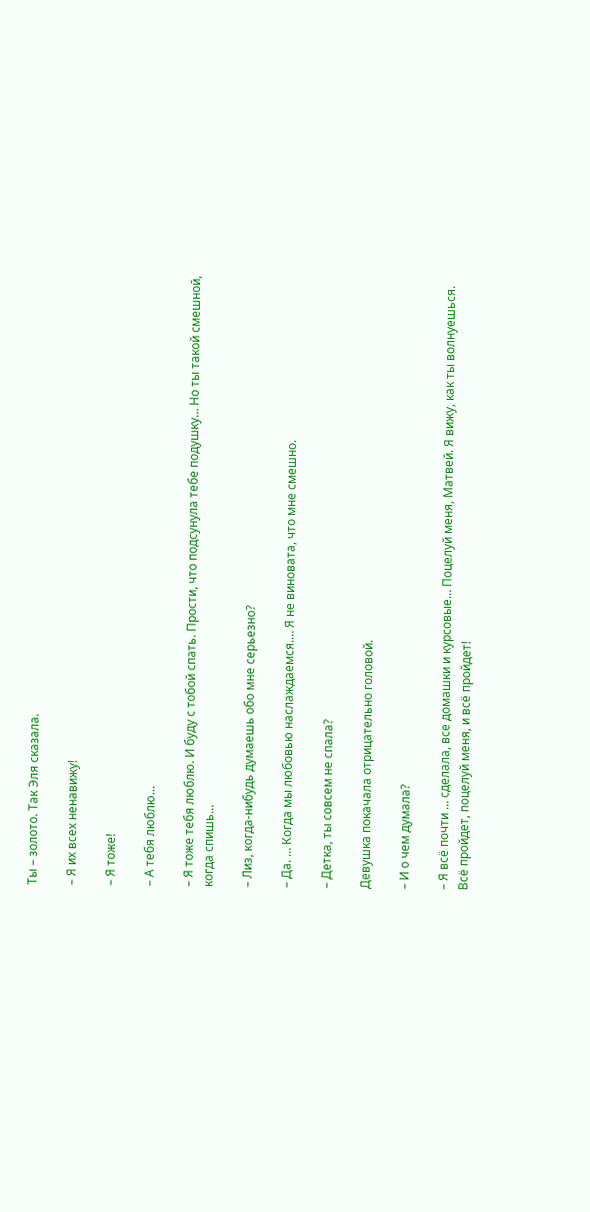Ты – золото. Так Эля сказала.

– Я их всех ненавижу!

– Я тоже!

– А тебя люблю…

– Я тоже тебя люблю. И буду с тобой спать. Прости, что подсунула тебе подушку… Но ты такой смешной, когда спишь…

– Лиз, когда-нибудь думаешь обо мне серьезно?

– Да. … Когда мы любовью наслаждаемся.… Я не виновата, что мне смешно.

– Детка, ты совсем не спала?

Девушка покачала отрицательно головой.

– И о чем думала?

– Я всё почти … сделала, все домашки и курсовые… Поцелуй меня, Матвей. Я вижу, как ты волнуешься. Всё пройдет, поцелуй меня, и всё пройдет!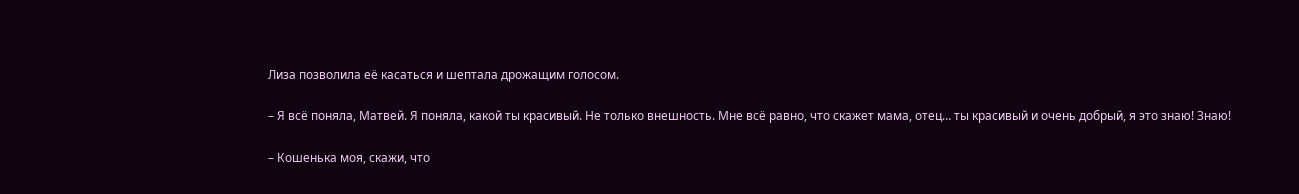Лиза позволила её касаться и шептала дрожащим голосом.

– Я всё поняла, Матвей. Я поняла, какой ты красивый. Не только внешность. Мне всё равно, что скажет мама, отец… ты красивый и очень добрый, я это знаю! Знаю!

– Кошенька моя, скажи, что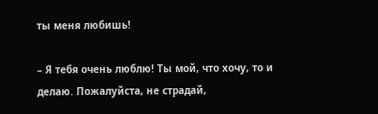ты меня любишь!

– Я тебя очень люблю! Ты мой, что хочу, то и делаю. Пожалуйста, не страдай,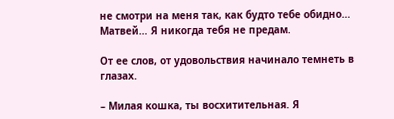не смотри на меня так, как будто тебе обидно… Матвей… Я никогда тебя не предам.

От ее слов, от удовольствия начинало темнеть в глазах.

– Милая кошка, ты восхитительная. Я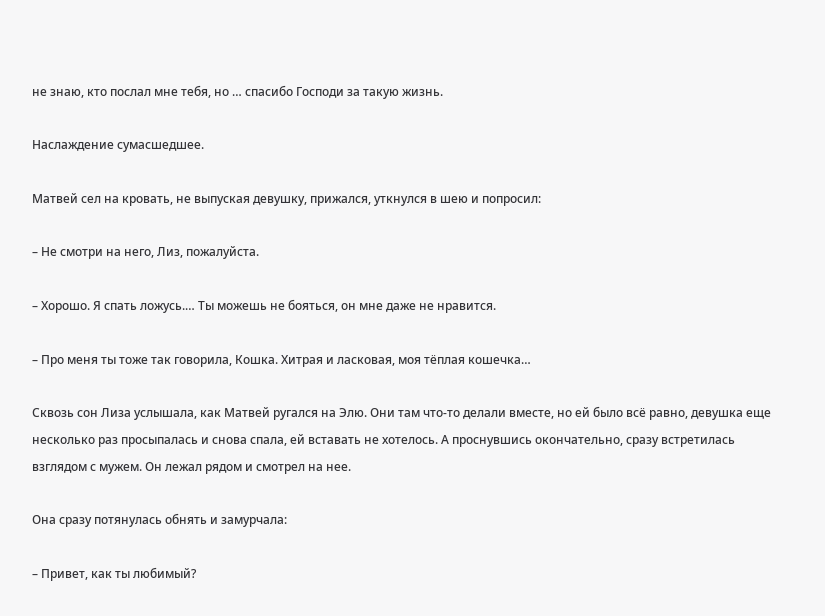не знаю, кто послал мне тебя, но … спасибо Господи за такую жизнь.

Наслаждение сумасшедшее.

Матвей сел на кровать, не выпуская девушку, прижался, уткнулся в шею и попросил:

– Не смотри на него, Лиз, пожалуйста.

– Хорошо. Я спать ложусь.… Ты можешь не бояться, он мне даже не нравится.

– Про меня ты тоже так говорила, Кошка. Хитрая и ласковая, моя тёплая кошечка…

Сквозь сон Лиза услышала, как Матвей ругался на Элю. Они там что-то делали вместе, но ей было всё равно, девушка еще несколько раз просыпалась и снова спала, ей вставать не хотелось. А проснувшись окончательно, сразу встретилась взглядом с мужем. Он лежал рядом и смотрел на нее.

Она сразу потянулась обнять и замурчала:

– Привет, как ты любимый?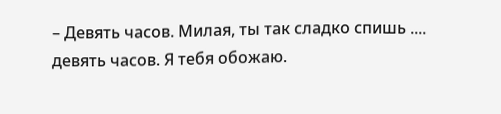– Девять часов. Милая, ты так сладко спишь .... девять часов. Я тебя обожаю.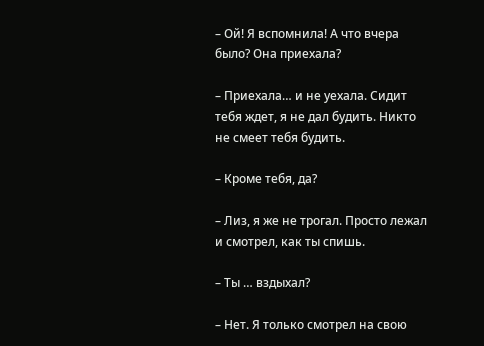– Ой! Я вспомнила! А что вчера было? Она приехала?

– Приехала… и не уехала. Сидит тебя ждет, я не дал будить. Никто не смеет тебя будить.

– Кроме тебя, да?

– Лиз, я же не трогал. Просто лежал и смотрел, как ты спишь.

– Ты … вздыхал?

– Нет. Я только смотрел на свою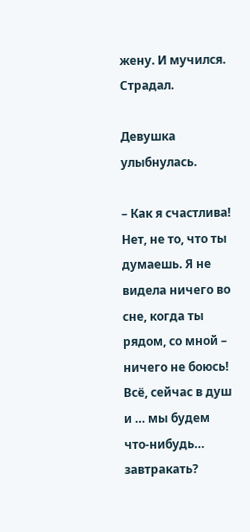жену. И мучился. Страдал.

Девушка улыбнулась.

– Как я счастлива! Нет, не то, что ты думаешь. Я не видела ничего во сне, когда ты рядом, со мной – ничего не боюсь! Всё, сейчас в душ и … мы будем что-нибудь… завтракать?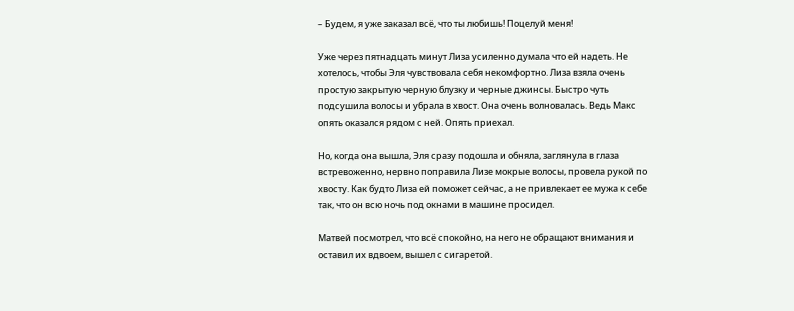– Будем, я уже заказал всё, что ты любишь! Поцелуй меня!

Уже через пятнадцать минут Лиза усиленно думала что ей надеть. Не хотелось, чтобы Эля чувствовала себя некомфортно. Лиза взяла очень простую закрытую черную блузку и черные джинсы. Быстро чуть подсушила волосы и убрала в хвост. Она очень волновалась. Ведь Макс опять оказался рядом с ней. Опять приехал.

Но, когда она вышла, Эля сразу подошла и обняла, заглянула в глаза встревоженно, нервно поправила Лизе мокрые волосы, провела рукой по хвосту. Как будто Лиза ей поможет сейчас, а не привлекает ее мужа к себе так, что он всю ночь под окнами в машине просидел.

Матвей посмотрел, что всё спокойно, на него не обращают внимания и оставил их вдвоем, вышел с сигаретой.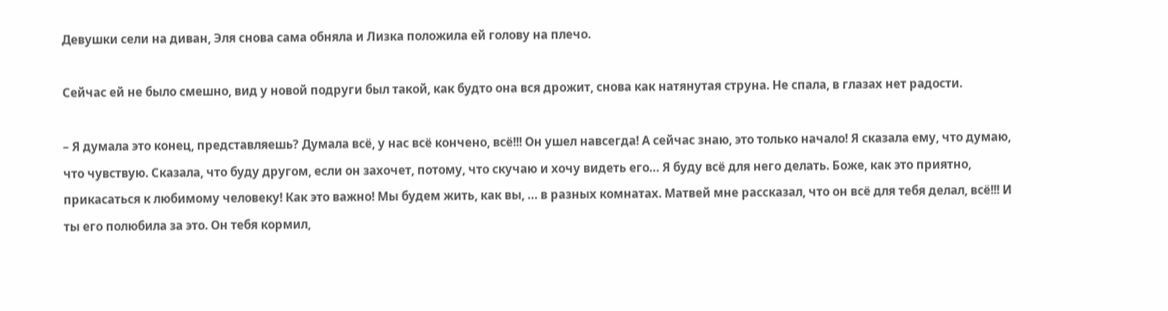Девушки сели на диван, Эля снова сама обняла и Лизка положила ей голову на плечо.

Сейчас ей не было смешно, вид у новой подруги был такой, как будто она вся дрожит, снова как натянутая струна. Не спала, в глазах нет радости.

– Я думала это конец, представляешь? Думала всё, у нас всё кончено, всё!!! Он ушел навсегда! А сейчас знаю, это только начало! Я сказала ему, что думаю, что чувствую. Сказала, что буду другом, если он захочет, потому, что скучаю и хочу видеть его… Я буду всё для него делать. Боже, как это приятно, прикасаться к любимому человеку! Как это важно! Мы будем жить, как вы, … в разных комнатах. Матвей мне рассказал, что он всё для тебя делал, всё!!! И ты его полюбила за это. Он тебя кормил,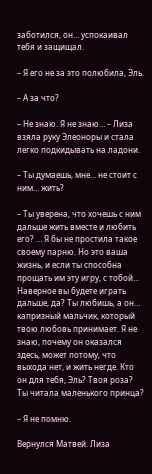заботился, он… успокаивал тебя и защищал.

– Я его не за это полюбила, Эль.

– А за что?

– Не знаю. Я не знаю… – Лиза взяла руку Элеоноры и стала легко подкидывать на ладони.

– Ты думаешь, мне… не стоит с ним… жить?

– Ты уверена, что хочешь с ним дальше жить вместе и любить его? … Я бы не простила такое своему парню. Но это ваша жизнь, и если ты способна прощать им эту игру, с тобой… Наверное вы будете играть дальше, да? Ты любишь, а он… капризный мальчик, который твою любовь принимает. Я не знаю, почему он оказался здесь, может потому, что выхода нет, и жить негде. Кто он для тебя, Эль? Твоя роза? Ты читала маленького принца?

– Я не помню.

Вернулся Матвей. Лиза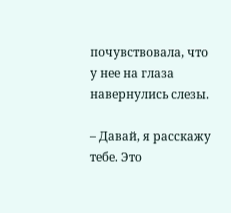почувствовала, что у нее на глаза навернулись слезы.

– Давай, я расскажу тебе. Это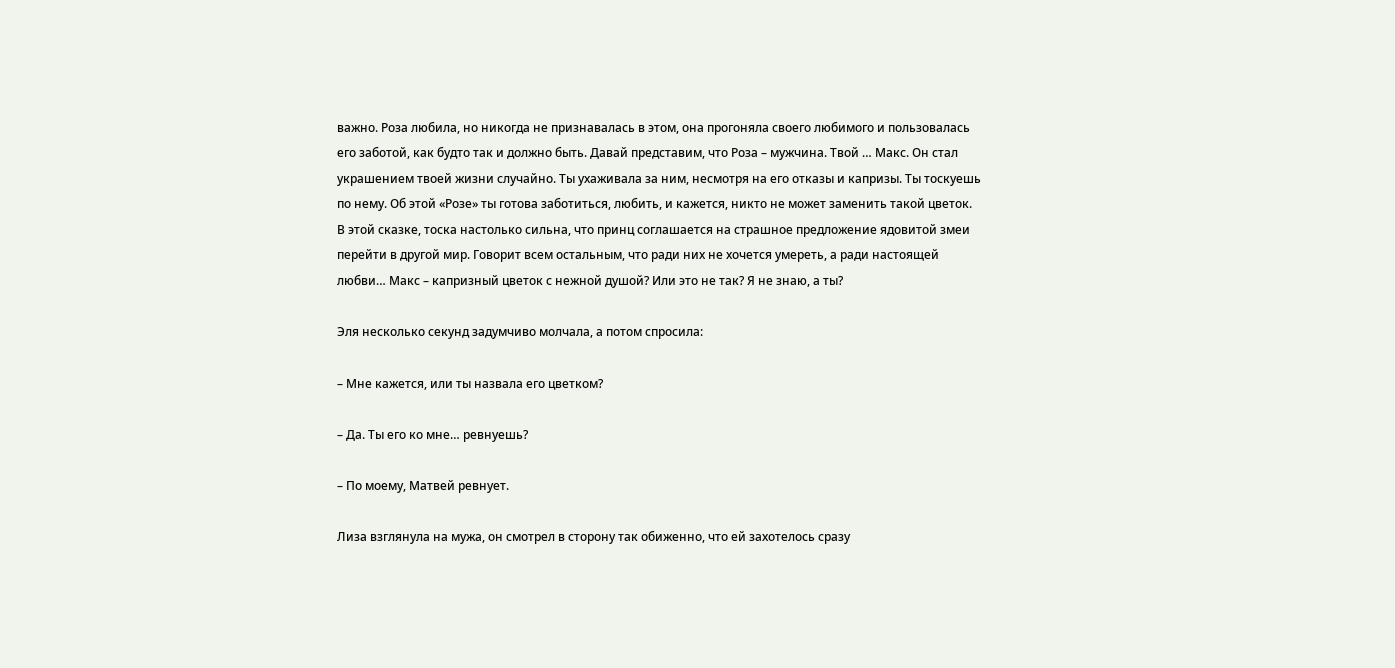важно. Роза любила, но никогда не признавалась в этом, она прогоняла своего любимого и пользовалась его заботой, как будто так и должно быть. Давай представим, что Роза – мужчина. Твой … Макс. Он стал украшением твоей жизни случайно. Ты ухаживала за ним, несмотря на его отказы и капризы. Ты тоскуешь по нему. Об этой «Розе» ты готова заботиться, любить, и кажется, никто не может заменить такой цветок. В этой сказке, тоска настолько сильна, что принц соглашается на страшное предложение ядовитой змеи перейти в другой мир. Говорит всем остальным, что ради них не хочется умереть, а ради настоящей любви… Макс – капризный цветок с нежной душой? Или это не так? Я не знаю, а ты?

Эля несколько секунд задумчиво молчала, а потом спросила:

– Мне кажется, или ты назвала его цветком?

– Да. Ты его ко мне… ревнуешь?

– По моему, Матвей ревнует.

Лиза взглянула на мужа, он смотрел в сторону так обиженно, что ей захотелось сразу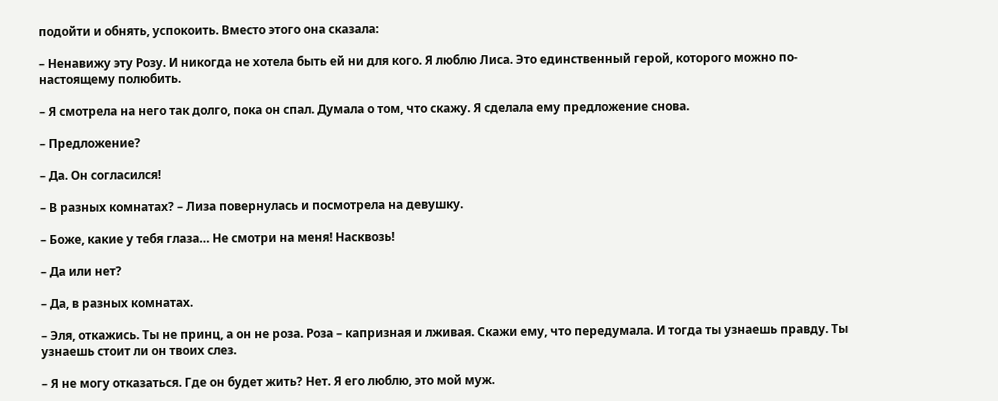подойти и обнять, успокоить. Вместо этого она сказала:

– Ненавижу эту Розу. И никогда не хотела быть ей ни для кого. Я люблю Лиса. Это единственный герой, которого можно по-настоящему полюбить.

– Я смотрела на него так долго, пока он спал. Думала о том, что скажу. Я сделала ему предложение снова.

– Предложение?

– Да. Он согласился!

– В разных комнатах? – Лиза повернулась и посмотрела на девушку.

– Боже, какие у тебя глаза… Не смотри на меня! Насквозь!

– Да или нет?

– Да, в разных комнатах.

– Эля, откажись. Ты не принц, а он не роза. Роза – капризная и лживая. Скажи ему, что передумала. И тогда ты узнаешь правду. Ты узнаешь стоит ли он твоих слез.

– Я не могу отказаться. Где он будет жить? Нет. Я его люблю, это мой муж.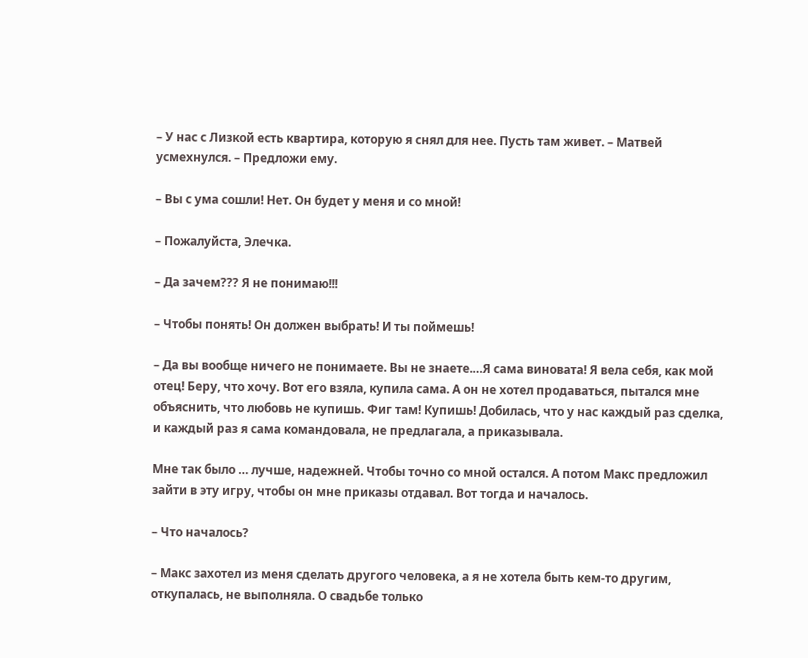– У нас с Лизкой есть квартира, которую я снял для нее. Пусть там живет. – Матвей усмехнулся. – Предложи ему.

– Вы с ума сошли! Нет. Он будет у меня и со мной!

– Пожалуйста, Элечка.

– Да зачем??? Я не понимаю!!!

– Чтобы понять! Он должен выбрать! И ты поймешь!

– Да вы вообще ничего не понимаете. Вы не знаете.…Я сама виновата! Я вела себя, как мой отец! Беру, что хочу. Вот его взяла, купила сама. А он не хотел продаваться, пытался мне объяснить, что любовь не купишь. Фиг там! Купишь! Добилась, что у нас каждый раз сделка, и каждый раз я сама командовала, не предлагала, а приказывала.

Мне так было … лучше, надежней. Чтобы точно со мной остался. А потом Макс предложил зайти в эту игру, чтобы он мне приказы отдавал. Вот тогда и началось.

– Что началось?

– Макс захотел из меня сделать другого человека, а я не хотела быть кем-то другим, откупалась, не выполняла. О свадьбе только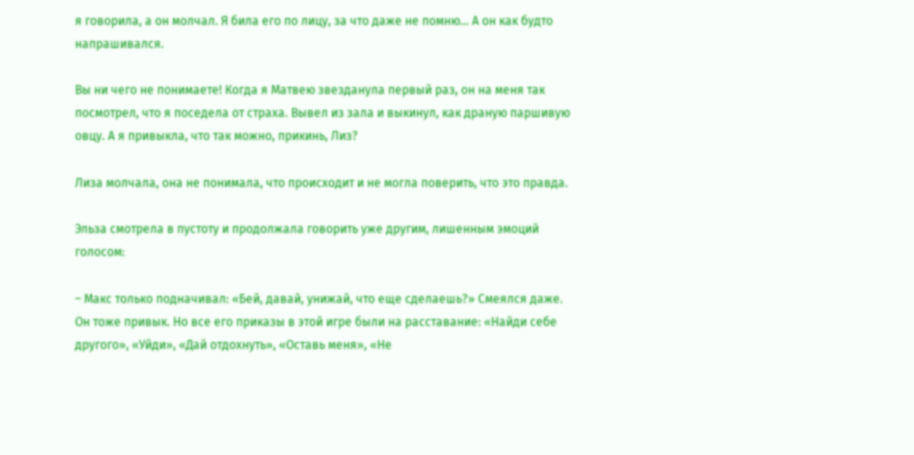я говорила, а он молчал. Я била его по лицу, за что даже не помню… А он как будто напрашивался.

Вы ни чего не понимаете! Когда я Матвею звезданула первый раз, он на меня так посмотрел, что я поседела от страха. Вывел из зала и выкинул, как драную паршивую овцу. А я привыкла, что так можно, прикинь, Лиз?

Лиза молчала, она не понимала, что происходит и не могла поверить, что это правда.

Эльза смотрела в пустоту и продолжала говорить уже другим, лишенным эмоций голосом:

– Макс только подначивал: «Бей, давай, унижай, что еще сделаешь?» Смеялся даже. Он тоже привык. Но все его приказы в этой игре были на расставание: «Найди себе другого», «Уйди», «Дай отдохнуть», «Оставь меня», «Не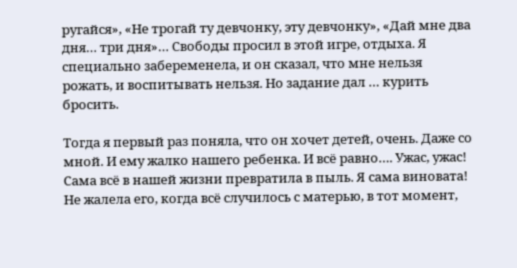ругайся», «Не трогай ту девчонку, эту девчонку», «Дай мне два дня… три дня»… Свободы просил в этой игре, отдыха. Я специально забеременела, и он сказал, что мне нельзя рожать, и воспитывать нельзя. Но задание дал … курить бросить.

Тогда я первый раз поняла, что он хочет детей, очень. Даже со мной. И ему жалко нашего ребенка. И всё равно…. Ужас, ужас! Сама всё в нашей жизни превратила в пыль. Я сама виновата! Не жалела его, когда всё случилось с матерью, в тот момент,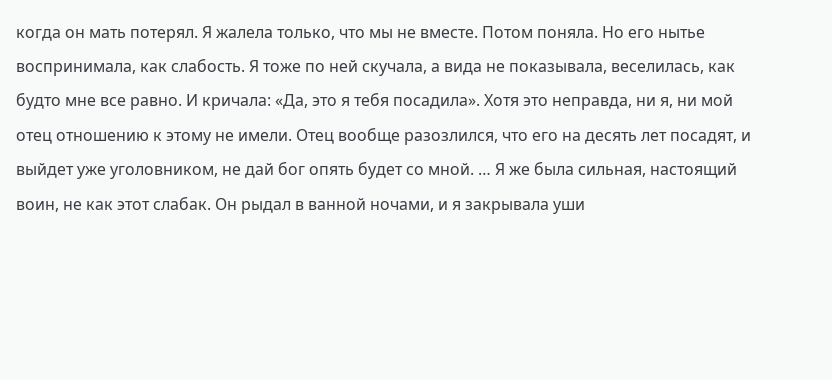когда он мать потерял. Я жалела только, что мы не вместе. Потом поняла. Но его нытье воспринимала, как слабость. Я тоже по ней скучала, а вида не показывала, веселилась, как будто мне все равно. И кричала: «Да, это я тебя посадила». Хотя это неправда, ни я, ни мой отец отношению к этому не имели. Отец вообще разозлился, что его на десять лет посадят, и выйдет уже уголовником, не дай бог опять будет со мной. … Я же была сильная, настоящий воин, не как этот слабак. Он рыдал в ванной ночами, и я закрывала уши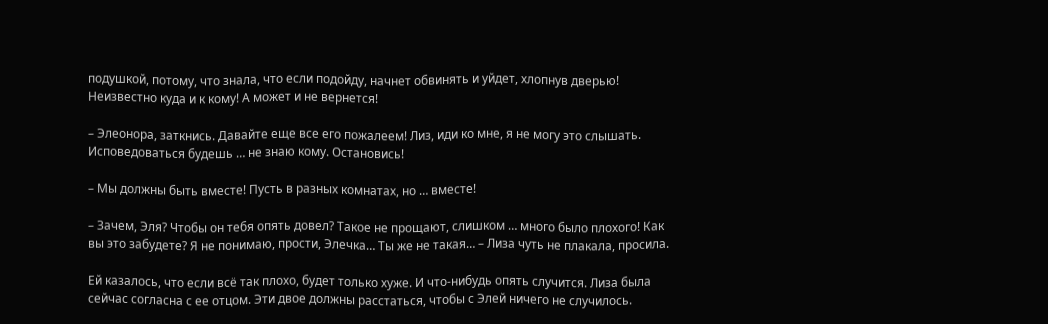подушкой, потому, что знала, что если подойду, начнет обвинять и уйдет, хлопнув дверью! Неизвестно куда и к кому! А может и не вернется!

– Элеонора, заткнись. Давайте еще все его пожалеем! Лиз, иди ко мне, я не могу это слышать. Исповедоваться будешь … не знаю кому. Остановись!

– Мы должны быть вместе! Пусть в разных комнатах, но … вместе!

– Зачем, Эля? Чтобы он тебя опять довел? Такое не прощают, слишком … много было плохого! Как вы это забудете? Я не понимаю, прости, Элечка… Ты же не такая… – Лиза чуть не плакала, просила.

Ей казалось, что если всё так плохо, будет только хуже. И что-нибудь опять случится. Лиза была сейчас согласна с ее отцом. Эти двое должны расстаться, чтобы с Элей ничего не случилось.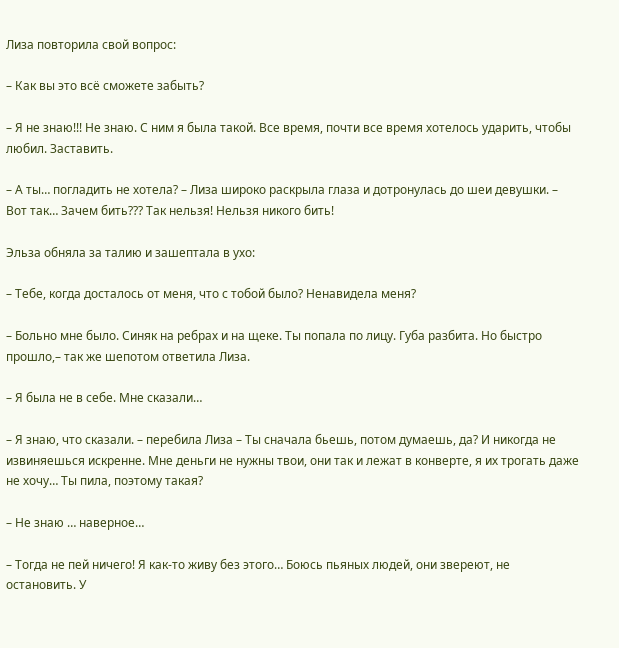Лиза повторила свой вопрос:

– Как вы это всё сможете забыть?

– Я не знаю!!! Не знаю. С ним я была такой. Все время, почти все время хотелось ударить, чтобы любил. Заставить.

– А ты… погладить не хотела? – Лиза широко раскрыла глаза и дотронулась до шеи девушки. – Вот так… Зачем бить??? Так нельзя! Нельзя никого бить!

Эльза обняла за талию и зашептала в ухо:

– Тебе, когда досталось от меня, что с тобой было? Ненавидела меня?

– Больно мне было. Синяк на ребрах и на щеке. Ты попала по лицу. Губа разбита. Но быстро прошло,– так же шепотом ответила Лиза.

– Я была не в себе. Мне сказали…

– Я знаю, что сказали. – перебила Лиза – Ты сначала бьешь, потом думаешь, да? И никогда не извиняешься искренне. Мне деньги не нужны твои, они так и лежат в конверте, я их трогать даже не хочу… Ты пила, поэтому такая?

– Не знаю … наверное…

– Тогда не пей ничего! Я как-то живу без этого… Боюсь пьяных людей, они звереют, не остановить. У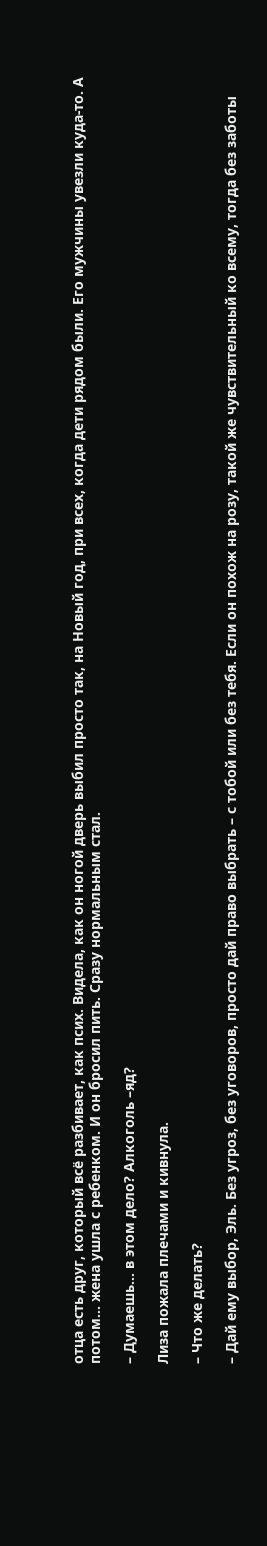отца есть друг, который всё разбивает, как псих. Видела, как он ногой дверь выбил просто так, на Новый год, при всех, когда дети рядом были. Его мужчины увезли куда-то. А потом… жена ушла с ребенком. И он бросил пить. Сразу нормальным стал.

– Думаешь… в этом дело? Алкоголь –яд?

Лиза пожала плечами и кивнула.

– Что же делать?

– Дай ему выбор, Эль. Без угроз, без уговоров, просто дай право выбрать – с тобой или без тебя. Если он похож на розу, такой же чувствительный ко всему, тогда без заботы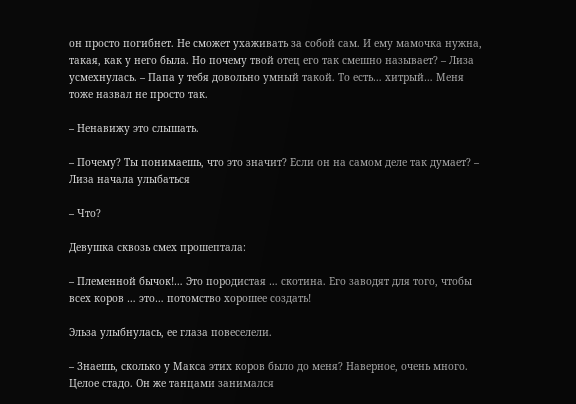он просто погибнет. Не сможет ухаживать за собой сам. И ему мамочка нужна, такая, как у него была. Но почему твой отец его так смешно называет? – Лиза усмехнулась. – Папа у тебя довольно умный такой. То есть… хитрый… Меня тоже назвал не просто так.

– Ненавижу это слышать.

– Почему? Ты понимаешь, что это значит? Если он на самом деле так думает? – Лиза начала улыбаться

– Что?

Девушка сквозь смех прошептала:

– Племенной бычок!… Это породистая … скотина. Его заводят для того, чтобы всех коров … это… потомство хорошее создать!

Эльза улыбнулась, ее глаза повеселели.

– Знаешь, сколько у Макса этих коров было до меня? Наверное, очень много. Целое стадо. Он же танцами занимался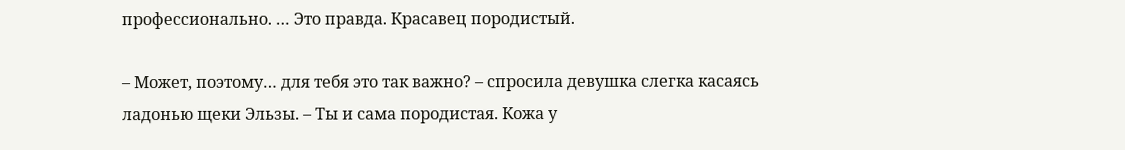профессионально. … Это правда. Красавец породистый.

– Может, поэтому… для тебя это так важно? – спросила девушка слегка касаясь ладонью щеки Эльзы. – Ты и сама породистая. Кожа у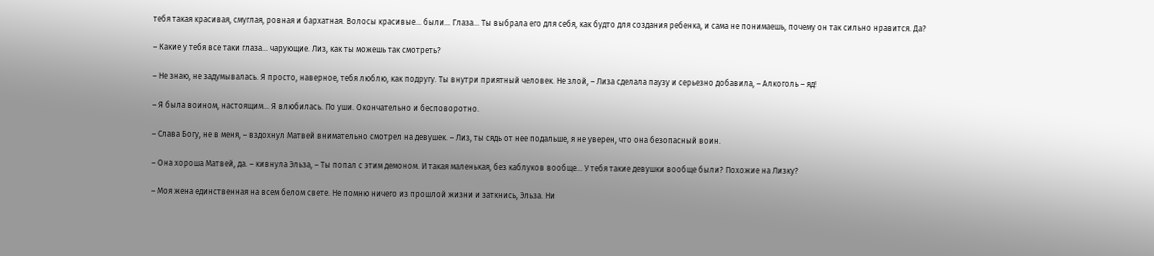тебя такая красивая, смуглая, ровная и бархатная. Волосы красивые… были… Глаза… Ты выбрала его для себя, как будто для создания ребенка, и сама не понимаешь, почему он так сильно нравится. Да?

– Какие у тебя все таки глаза… чарующие. Лиз, как ты можешь так смотреть?

– Не знаю, не задумывалась. Я просто, наверное, тебя люблю, как подругу. Ты внутри приятный человек. Не злой, – Лиза сделала паузу и серьезно добавила, – Алкоголь – яд!

– Я была воином, настоящим… Я влюбилась. По уши. Окончательно и бесповоротно.

– Слава Богу, не в меня, – вздохнул Матвей внимательно смотрел на девушек. – Лиз, ты сядь от нее подальше, я не уверен, что она безопасный воин.

– Она хороша Матвей, да. – кивнула Эльза, – Ты попал с этим демоном. И такая маленькая, без каблуков вообще… У тебя такие девушки вообще были? Похожие на Лизку?

– Моя жена единственная на всем белом свете. Не помню ничего из прошлой жизни и заткнись, Эльза. Ни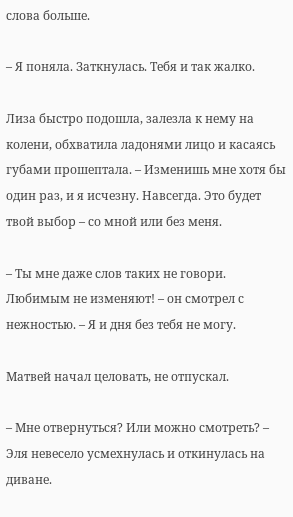слова больше.

– Я поняла. Заткнулась. Тебя и так жалко.

Лиза быстро подошла, залезла к нему на колени, обхватила ладонями лицо и касаясь губами прошептала. – Изменишь мне хотя бы один раз, и я исчезну. Навсегда. Это будет твой выбор – со мной или без меня.

– Ты мне даже слов таких не говори. Любимым не изменяют! – он смотрел с нежностью. – Я и дня без тебя не могу.

Матвей начал целовать, не отпускал.

– Мне отвернуться? Или можно смотреть? – Эля невесело усмехнулась и откинулась на диване.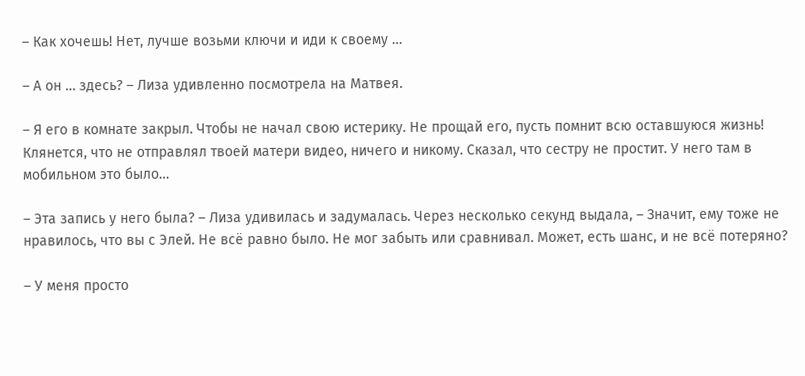– Как хочешь! Нет, лучше возьми ключи и иди к своему …

– А он … здесь? – Лиза удивленно посмотрела на Матвея.

– Я его в комнате закрыл. Чтобы не начал свою истерику. Не прощай его, пусть помнит всю оставшуюся жизнь! Клянется, что не отправлял твоей матери видео, ничего и никому. Сказал, что сестру не простит. У него там в мобильном это было…

– Эта запись у него была? – Лиза удивилась и задумалась. Через несколько секунд выдала, – Значит, ему тоже не нравилось, что вы с Элей. Не всё равно было. Не мог забыть или сравнивал. Может, есть шанс, и не всё потеряно?

– У меня просто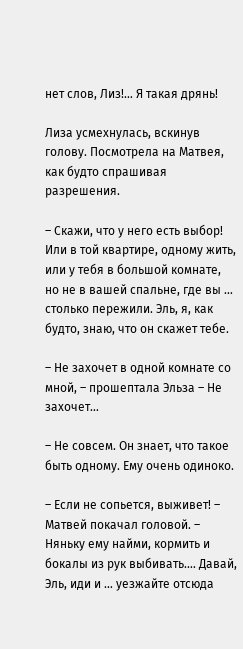нет слов, Лиз!… Я такая дрянь!

Лиза усмехнулась, вскинув голову. Посмотрела на Матвея, как будто спрашивая разрешения.

– Скажи, что у него есть выбор! Или в той квартире, одному жить, или у тебя в большой комнате, но не в вашей спальне, где вы … столько пережили. Эль, я, как будто, знаю, что он скажет тебе.

– Не захочет в одной комнате со мной, – прошептала Эльза – Не захочет…

– Не совсем. Он знает, что такое быть одному. Ему очень одиноко.

– Если не сопьется, выживет! – Матвей покачал головой. – Няньку ему найми, кормить и бокалы из рук выбивать.… Давай, Эль, иди и … уезжайте отсюда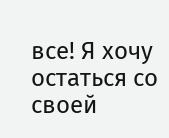все! Я хочу остаться со своей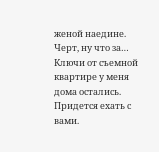женой наедине. Черт, ну что за… Ключи от съемной квартире у меня дома остались. Придется ехать с вами.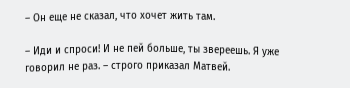– Он еще не сказал, что хочет жить там.

– Иди и спроси! И не пей больше, ты звереешь. Я уже говорил не раз. – строго приказал Матвей.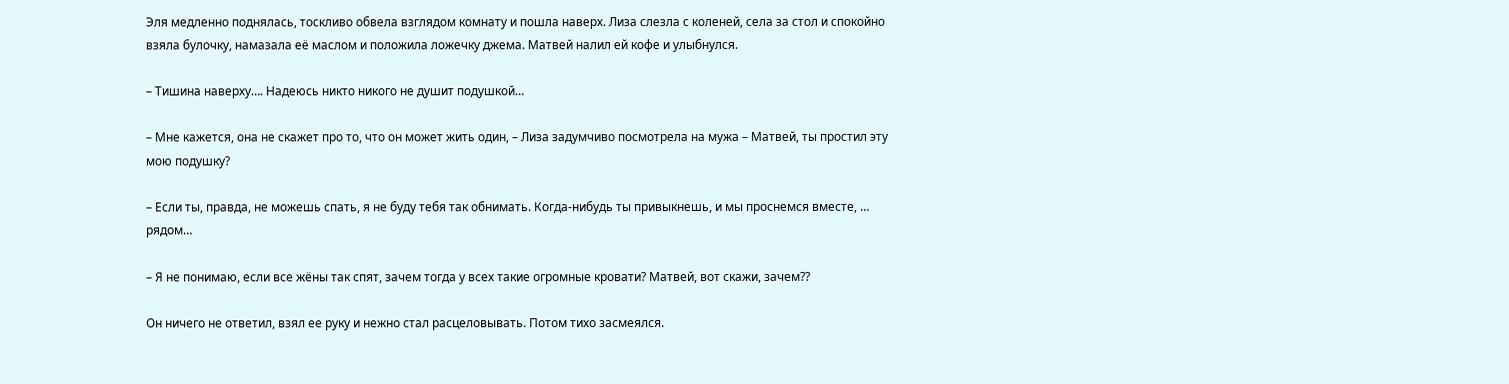Эля медленно поднялась, тоскливо обвела взглядом комнату и пошла наверх. Лиза слезла с коленей, села за стол и спокойно взяла булочку, намазала её маслом и положила ложечку джема. Матвей налил ей кофе и улыбнулся.

– Тишина наверху…. Надеюсь никто никого не душит подушкой…

– Мне кажется, она не скажет про то, что он может жить один, – Лиза задумчиво посмотрела на мужа – Матвей, ты простил эту мою подушку?

– Если ты, правда, не можешь спать, я не буду тебя так обнимать. Когда-нибудь ты привыкнешь, и мы проснемся вместе, … рядом…

– Я не понимаю, если все жёны так спят, зачем тогда у всех такие огромные кровати? Матвей, вот скажи, зачем??

Он ничего не ответил, взял ее руку и нежно стал расцеловывать. Потом тихо засмеялся.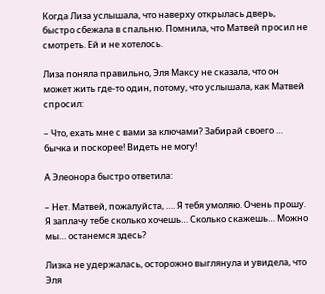Когда Лиза услышала, что наверху открылась дверь, быстро сбежала в спальню. Помнила, что Матвей просил не смотреть. Ей и не хотелось.

Лиза поняла правильно, Эля Максу не сказала, что он может жить где-то один, потому, что услышала, как Матвей спросил:

– Что, ехать мне с вами за ключами? Забирай своего … бычка и поскорее! Видеть не могу!

А Элеонора быстро ответила:

– Нет. Матвей, пожалуйста, …. Я тебя умоляю. Очень прошу. Я заплачу тебе сколько хочешь… Сколько скажешь… Можно мы… останемся здесь?

Лизка не удержалась, осторожно выглянула и увидела, что Эля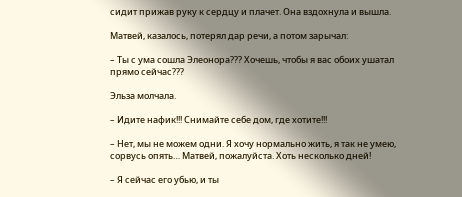сидит прижав руку к сердцу и плачет. Она вздохнула и вышла.

Матвей, казалось, потерял дар речи, а потом зарычал:

– Ты с ума сошла Элеонора??? Хочешь, чтобы я вас обоих ушатал прямо сейчас???

Эльза молчала.

– Идите нафик!!! Снимайте себе дом, где хотите!!!

– Нет, мы не можем одни. Я хочу нормально жить, я так не умею, сорвусь опять… Матвей, пожалуйста. Хоть несколько дней!

– Я сейчас его убью, и ты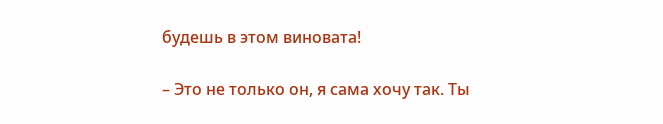будешь в этом виновата!

– Это не только он, я сама хочу так. Ты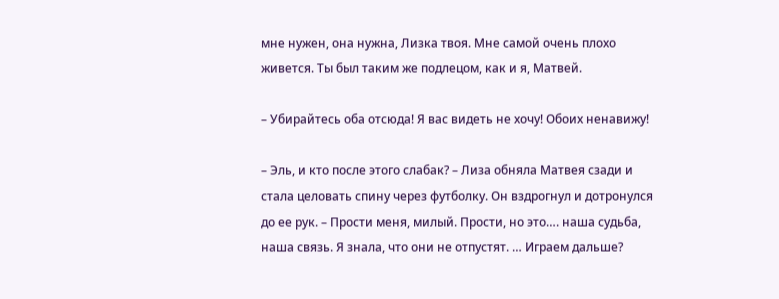мне нужен, она нужна, Лизка твоя. Мне самой очень плохо живется. Ты был таким же подлецом, как и я, Матвей.

– Убирайтесь оба отсюда! Я вас видеть не хочу! Обоих ненавижу!

– Эль, и кто после этого слабак? – Лиза обняла Матвея сзади и стала целовать спину через футболку. Он вздрогнул и дотронулся до ее рук. – Прости меня, милый. Прости, но это…. наша судьба, наша связь. Я знала, что они не отпустят. … Играем дальше?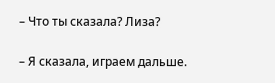– Что ты сказала? Лиза?

– Я сказала, играем дальше.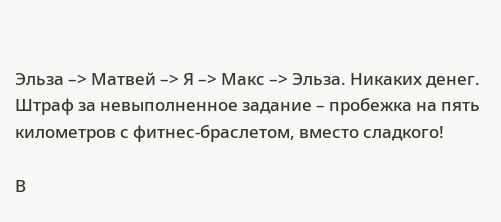Эльза –> Матвей –> Я –> Макс –> Эльза. Никаких денег. Штраф за невыполненное задание – пробежка на пять километров с фитнес-браслетом, вместо сладкого!

В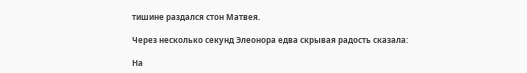тишине раздался стон Матвея.

Через несколько секунд Элеонора едва скрывая радость сказала:

На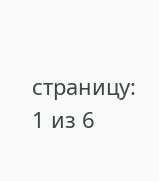страницу:
1 из 6